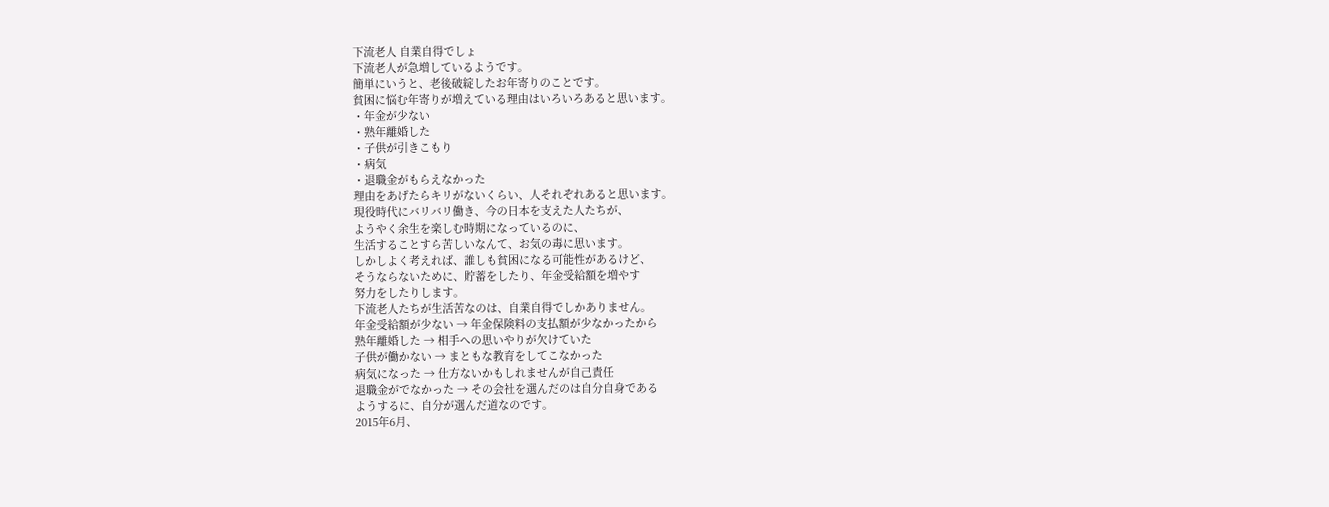下流老人 自業自得でしょ
下流老人が急増しているようです。
簡単にいうと、老後破綻したお年寄りのことです。
貧困に悩む年寄りが増えている理由はいろいろあると思います。
・年金が少ない
・熟年離婚した
・子供が引きこもり
・病気
・退職金がもらえなかった
理由をあげたらキリがないくらい、人それぞれあると思います。
現役時代にバリバリ働き、今の日本を支えた人たちが、
ようやく余生を楽しむ時期になっているのに、
生活することすら苦しいなんて、お気の毒に思います。
しかしよく考えれば、誰しも貧困になる可能性があるけど、
そうならないために、貯蓄をしたり、年金受給額を増やす
努力をしたりします。
下流老人たちが生活苦なのは、自業自得でしかありません。
年金受給額が少ない → 年金保険料の支払額が少なかったから
熟年離婚した → 相手への思いやりが欠けていた
子供が働かない → まともな教育をしてこなかった
病気になった → 仕方ないかもしれませんが自己責任
退職金がでなかった → その会社を選んだのは自分自身である
ようするに、自分が選んだ道なのです。
2015年6月、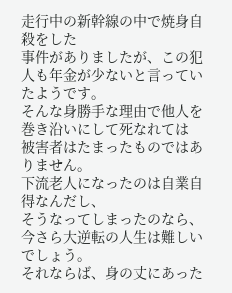走行中の新幹線の中で焼身自殺をした
事件がありましたが、この犯人も年金が少ないと言っていたようです。
そんな身勝手な理由で他人を巻き沿いにして死なれては
被害者はたまったものではありません。
下流老人になったのは自業自得なんだし、
そうなってしまったのなら、今さら大逆転の人生は難しいでしょう。
それならば、身の丈にあった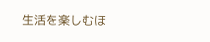生活を楽しむほ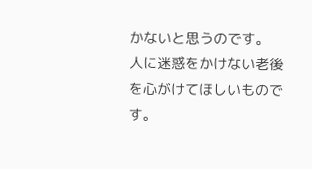かないと思うのです。
人に迷惑をかけない老後を心がけてほしいものです。